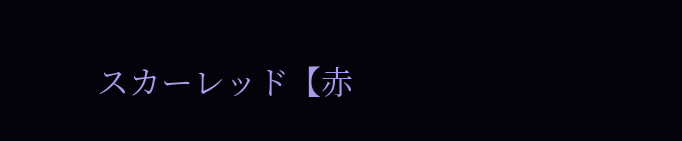スカーレッド【赤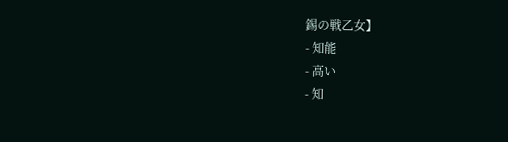錫の戦乙女】
- 知能
- 高い
- 知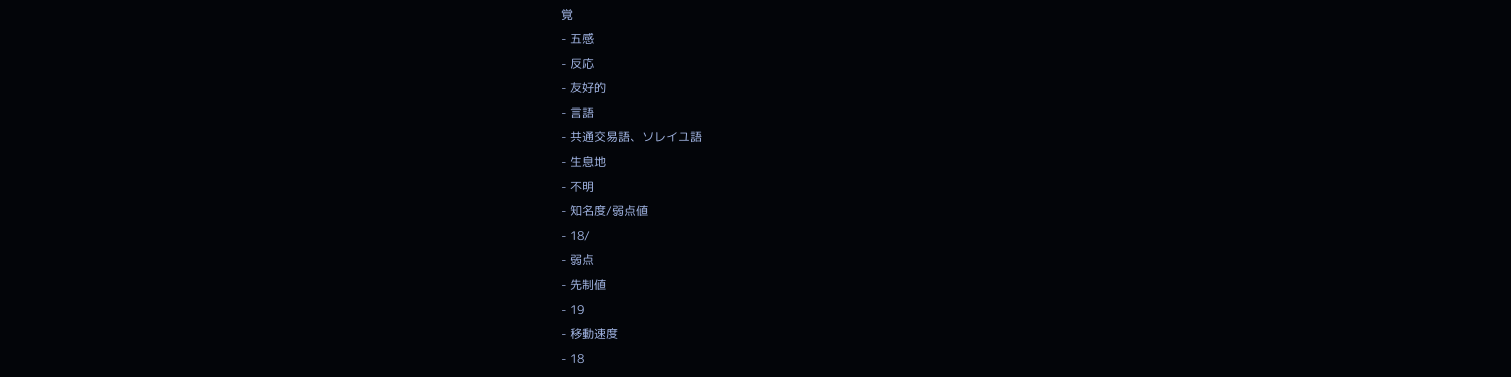覚
- 五感
- 反応
- 友好的
- 言語
- 共通交易語、ソレイユ語
- 生息地
- 不明
- 知名度/弱点値
- 18/
- 弱点
- 先制値
- 19
- 移動速度
- 18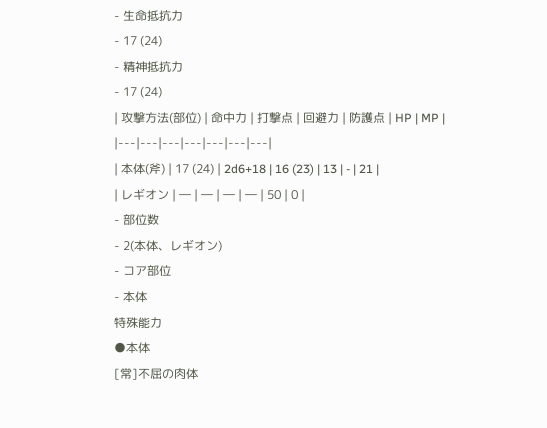- 生命抵抗力
- 17 (24)
- 精神抵抗力
- 17 (24)
| 攻撃方法(部位) | 命中力 | 打撃点 | 回避力 | 防護点 | HP | MP |
|---|---|---|---|---|---|---|
| 本体(斧) | 17 (24) | 2d6+18 | 16 (23) | 13 | - | 21 |
| レギオン | ― | ― | ― | ― | 50 | 0 |
- 部位数
- 2(本体、レギオン)
- コア部位
- 本体
特殊能力
●本体
[常]不屈の肉体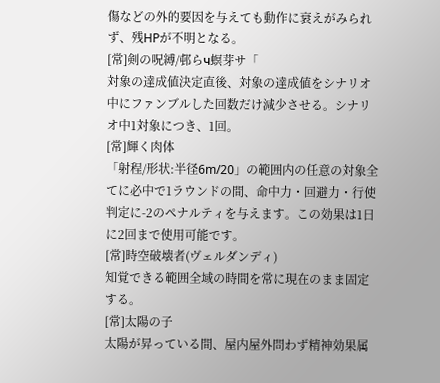傷などの外的要因を与えても動作に衰えがみられず、残HPが不明となる。
[常]剣の呪縛/邨らч螟芽サ「
対象の達成値決定直後、対象の達成値をシナリオ中にファンブルした回数だけ減少させる。シナリオ中1対象につき、1回。
[常]輝く肉体
「射程/形状:半径6m/20」の範囲内の任意の対象全てに必中で1ラウンドの間、命中力・回避力・行使判定に-2のペナルティを与えます。この効果は1日に2回まで使用可能です。
[常]時空破壊者(ヴェルダンディ)
知覚できる範囲全域の時間を常に現在のまま固定する。
[常]太陽の子
太陽が昇っている間、屋内屋外問わず精神効果属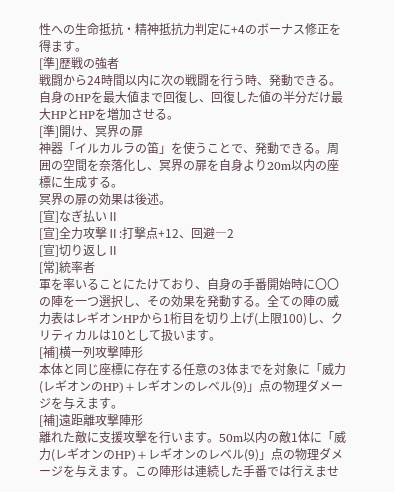性への生命抵抗・精神抵抗力判定に+4のボーナス修正を得ます。
[準]歴戦の強者
戦闘から24時間以内に次の戦闘を行う時、発動できる。自身のHPを最大値まで回復し、回復した値の半分だけ最大HPとHPを増加させる。
[準]開け、冥界の扉
神器「イルカルラの笛」を使うことで、発動できる。周囲の空間を奈落化し、冥界の扉を自身より20m以内の座標に生成する。
冥界の扉の効果は後述。
[宣]なぎ払いⅡ
[宣]全力攻撃Ⅱ:打撃点+12、回避―2
[宣]切り返しⅡ
[常]統率者
軍を率いることにたけており、自身の手番開始時に〇〇の陣を一つ選択し、その効果を発動する。全ての陣の威力表はレギオンHPから1桁目を切り上げ(上限100)し、クリティカルは10として扱います。
[補]横一列攻撃陣形
本体と同じ座標に存在する任意の3体までを対象に「威力(レギオンのHP)+レギオンのレベル(9)」点の物理ダメージを与えます。
[補]遠距離攻撃陣形
離れた敵に支援攻撃を行います。50m以内の敵1体に「威力(レギオンのHP)+レギオンのレベル(9)」点の物理ダメージを与えます。この陣形は連続した手番では行えませ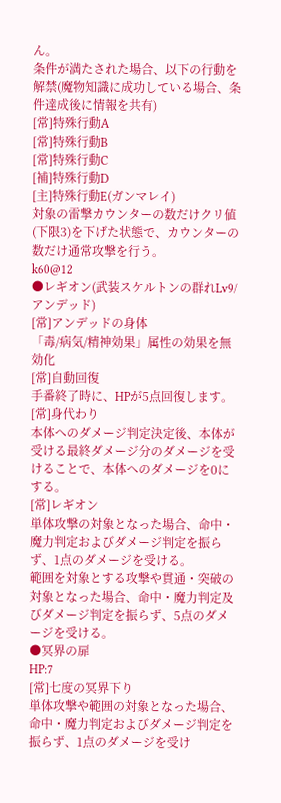ん。
条件が満たされた場合、以下の行動を解禁(魔物知識に成功している場合、条件達成後に情報を共有)
[常]特殊行動A
[常]特殊行動B
[常]特殊行動C
[補]特殊行動D
[主]特殊行動E(ガンマレイ)
対象の雷撃カウンターの数だけクリ値(下限3)を下げた状態で、カウンターの数だけ通常攻撃を行う。
k60@12
●レギオン(武装スケルトンの群れLv9/アンデッド)
[常]アンデッドの身体
「毒/病気/精神効果」属性の効果を無効化
[常]自動回復
手番終了時に、HPが5点回復します。
[常]身代わり
本体へのダメージ判定決定後、本体が受ける最終ダメージ分のダメージを受けることで、本体へのダメージを0にする。
[常]レギオン
単体攻撃の対象となった場合、命中・魔力判定およびダメージ判定を振らず、1点のダメージを受ける。
範囲を対象とする攻撃や貫通・突破の対象となった場合、命中・魔力判定及びダメージ判定を振らず、5点のダメージを受ける。
●冥界の扉
HP:7
[常]七度の冥界下り
単体攻撃や範囲の対象となった場合、命中・魔力判定およびダメージ判定を振らず、1点のダメージを受け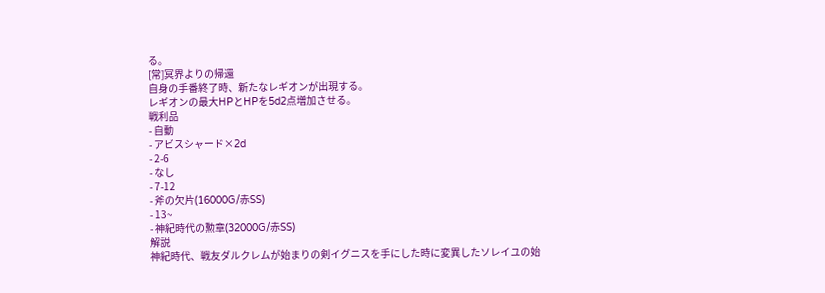る。
[常]冥界よりの帰還
自身の手番終了時、新たなレギオンが出現する。
レギオンの最大HPとHPを5d2点増加させる。
戦利品
- 自動
- アビスシャード×2d
- 2-6
- なし
- 7-12
- 斧の欠片(16000G/赤SS)
- 13~
- 神紀時代の勲章(32000G/赤SS)
解説
神紀時代、戦友ダルクレムが始まりの剣イグニスを手にした時に変異したソレイユの始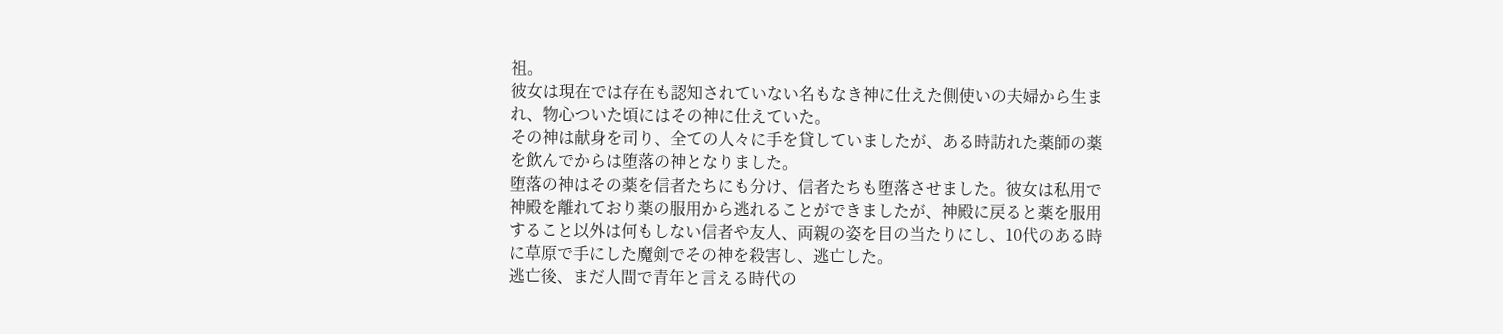祖。
彼女は現在では存在も認知されていない名もなき神に仕えた側使いの夫婦から生まれ、物心ついた頃にはその神に仕えていた。
その神は献身を司り、全ての人々に手を貸していましたが、ある時訪れた薬師の薬を飲んでからは堕落の神となりました。
堕落の神はその薬を信者たちにも分け、信者たちも堕落させました。彼女は私用で神殿を離れており薬の服用から逃れることができましたが、神殿に戻ると薬を服用すること以外は何もしない信者や友人、両親の姿を目の当たりにし、10代のある時に草原で手にした魔剣でその神を殺害し、逃亡した。
逃亡後、まだ人間で青年と言える時代の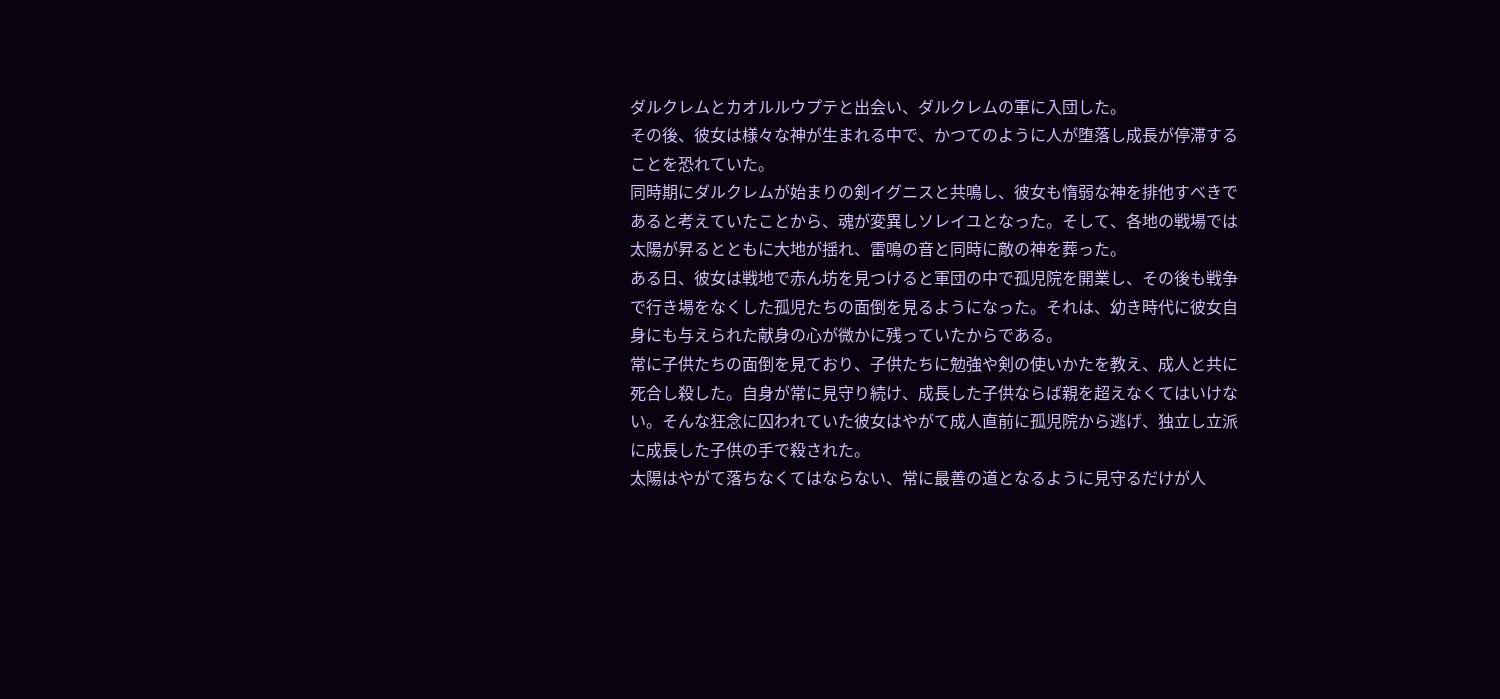ダルクレムとカオルルウプテと出会い、ダルクレムの軍に入団した。
その後、彼女は様々な神が生まれる中で、かつてのように人が堕落し成長が停滞することを恐れていた。
同時期にダルクレムが始まりの剣イグニスと共鳴し、彼女も惰弱な神を排他すべきであると考えていたことから、魂が変異しソレイユとなった。そして、各地の戦場では太陽が昇るとともに大地が揺れ、雷鳴の音と同時に敵の神を葬った。
ある日、彼女は戦地で赤ん坊を見つけると軍団の中で孤児院を開業し、その後も戦争で行き場をなくした孤児たちの面倒を見るようになった。それは、幼き時代に彼女自身にも与えられた献身の心が微かに残っていたからである。
常に子供たちの面倒を見ており、子供たちに勉強や剣の使いかたを教え、成人と共に死合し殺した。自身が常に見守り続け、成長した子供ならば親を超えなくてはいけない。そんな狂念に囚われていた彼女はやがて成人直前に孤児院から逃げ、独立し立派に成長した子供の手で殺された。
太陽はやがて落ちなくてはならない、常に最善の道となるように見守るだけが人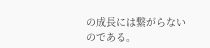の成長には繋がらないのである。